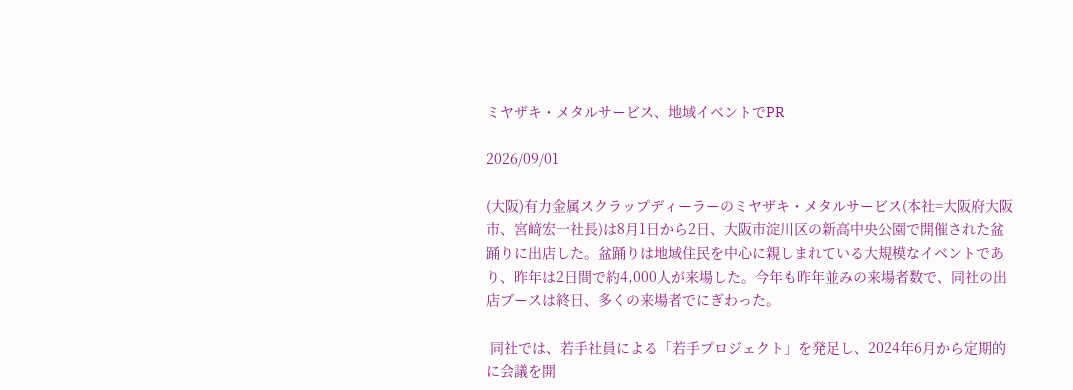ミヤザキ・メタルサービス、地域イベントでPR

2026/09/01

(大阪)有力金属スクラップディーラーのミヤザキ・メタルサービス(本社=大阪府大阪市、宮﨑宏一社長)は8月1日から2日、大阪市淀川区の新高中央公園で開催された盆踊りに出店した。盆踊りは地域住民を中心に親しまれている大規模なイベントであり、昨年は2日間で約4,000人が来場した。今年も昨年並みの来場者数で、同社の出店ブースは終日、多くの来場者でにぎわった。

 同社では、若手社員による「若手プロジェクト」を発足し、2024年6月から定期的に会議を開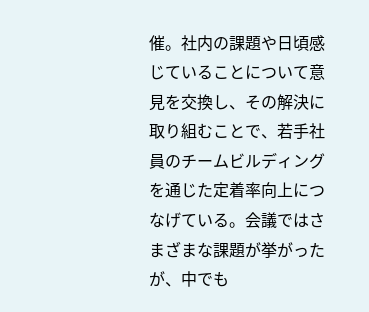催。社内の課題や日頃感じていることについて意見を交換し、その解決に取り組むことで、若手社員のチームビルディングを通じた定着率向上につなげている。会議ではさまざまな課題が挙がったが、中でも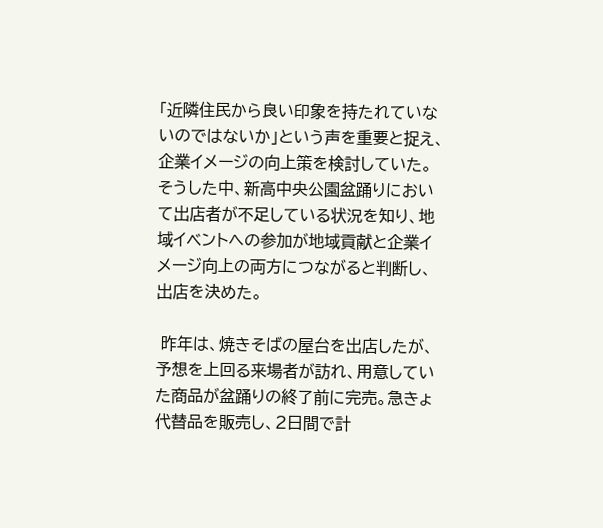「近隣住民から良い印象を持たれていないのではないか」という声を重要と捉え、企業イメージの向上策を検討していた。そうした中、新高中央公園盆踊りにおいて出店者が不足している状況を知り、地域イベントへの参加が地域貢献と企業イメージ向上の両方につながると判断し、出店を決めた。

 昨年は、焼きそばの屋台を出店したが、予想を上回る来場者が訪れ、用意していた商品が盆踊りの終了前に完売。急きょ代替品を販売し、2日間で計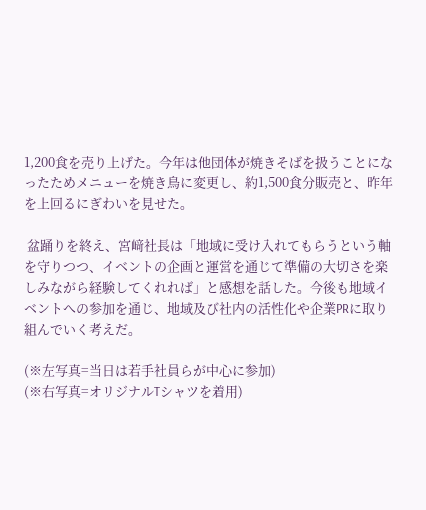1,200食を売り上げた。今年は他団体が焼きそばを扱うことになったためメニューを焼き鳥に変更し、約1,500食分販売と、昨年を上回るにぎわいを見せた。

 盆踊りを終え、宮﨑社長は「地域に受け入れてもらうという軸を守りつつ、イベントの企画と運営を通じて準備の大切さを楽しみながら経験してくれれば」と感想を話した。今後も地域イベントへの参加を通じ、地域及び社内の活性化や企業PRに取り組んでいく考えだ。

(※左写真=当日は若手社員らが中心に参加)
(※右写真=オリジナルTシャツを着用)